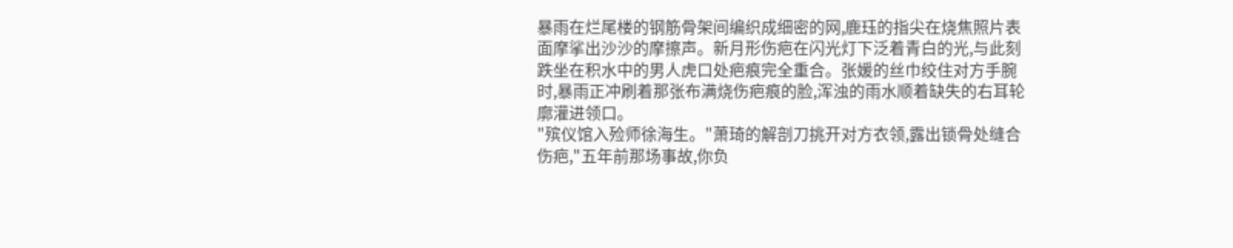暴雨在烂尾楼的钢筋骨架间编织成细密的网,鹿珏的指尖在烧焦照片表面摩挲出沙沙的摩擦声。新月形伤疤在闪光灯下泛着青白的光,与此刻跌坐在积水中的男人虎口处疤痕完全重合。张媛的丝巾绞住对方手腕时,暴雨正冲刷着那张布满烧伤疤痕的脸,浑浊的雨水顺着缺失的右耳轮廓灌进领口。
"殡仪馆入殓师徐海生。"萧琦的解剖刀挑开对方衣领,露出锁骨处缝合伤疤,"五年前那场事故,你负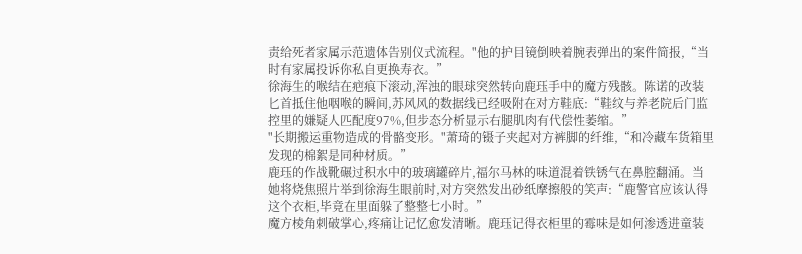责给死者家属示范遗体告别仪式流程。"他的护目镜倒映着腕表弹出的案件简报,“当时有家属投诉你私自更换寿衣。”
徐海生的喉结在疤痕下滚动,浑浊的眼球突然转向鹿珏手中的魔方残骸。陈诺的改装匕首抵住他咽喉的瞬间,苏风风的数据线已经吸附在对方鞋底:“鞋纹与养老院后门监控里的嫌疑人匹配度97%,但步态分析显示右腿肌肉有代偿性萎缩。”
"长期搬运重物造成的骨骼变形。"萧琦的镊子夹起对方裤脚的纤维,“和冷藏车货箱里发现的棉絮是同种材质。”
鹿珏的作战靴碾过积水中的玻璃罐碎片,福尔马林的味道混着铁锈气在鼻腔翻涌。当她将烧焦照片举到徐海生眼前时,对方突然发出砂纸摩擦般的笑声:“鹿警官应该认得这个衣柜,毕竟在里面躲了整整七小时。”
魔方棱角刺破掌心,疼痛让记忆愈发清晰。鹿珏记得衣柜里的霉味是如何渗透进童装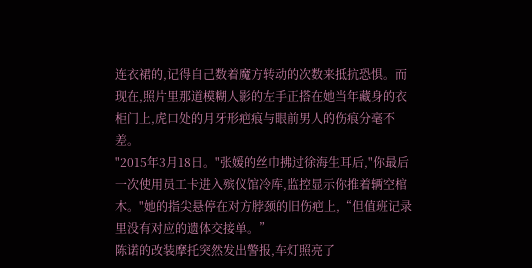连衣裙的,记得自己数着魔方转动的次数来抵抗恐惧。而现在,照片里那道模糊人影的左手正搭在她当年藏身的衣柜门上,虎口处的月牙形疤痕与眼前男人的伤痕分毫不差。
"2015年3月18日。"张媛的丝巾拂过徐海生耳后,"你最后一次使用员工卡进入殡仪馆冷库,监控显示你推着辆空棺木。"她的指尖悬停在对方脖颈的旧伤疤上,“但值班记录里没有对应的遗体交接单。”
陈诺的改装摩托突然发出警报,车灯照亮了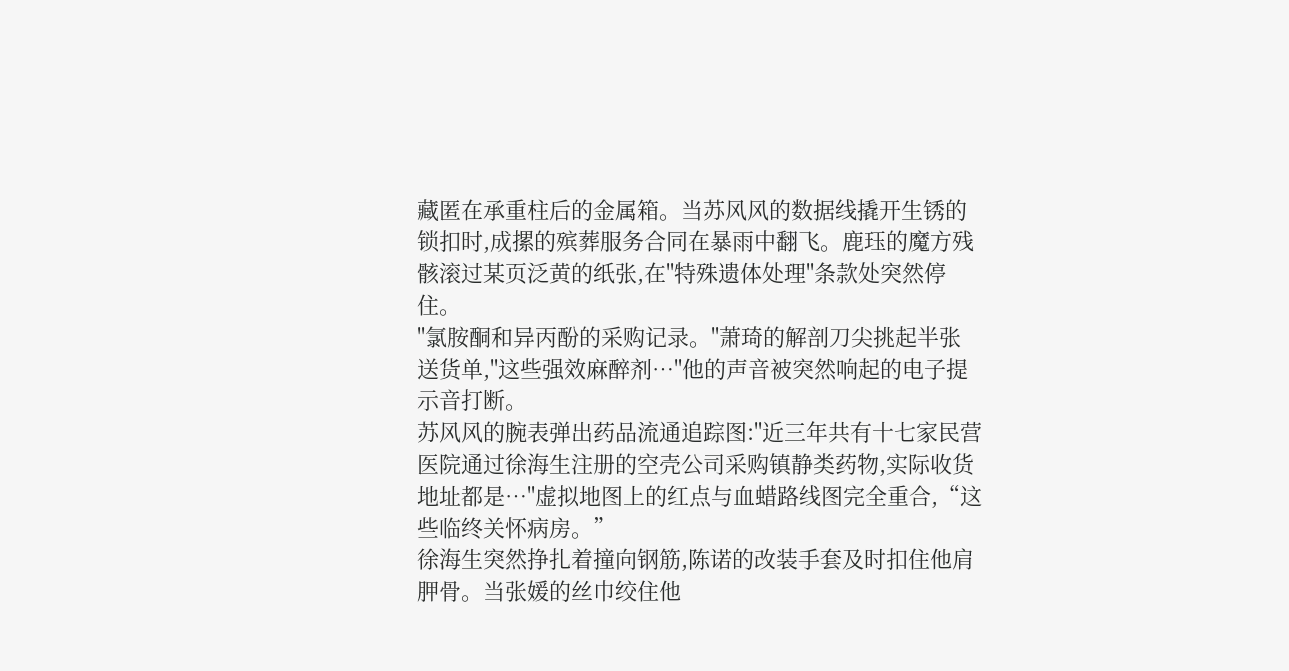藏匿在承重柱后的金属箱。当苏风风的数据线撬开生锈的锁扣时,成摞的殡葬服务合同在暴雨中翻飞。鹿珏的魔方残骸滚过某页泛黄的纸张,在"特殊遗体处理"条款处突然停住。
"氯胺酮和异丙酚的采购记录。"萧琦的解剖刀尖挑起半张送货单,"这些强效麻醉剂…"他的声音被突然响起的电子提示音打断。
苏风风的腕表弹出药品流通追踪图:"近三年共有十七家民营医院通过徐海生注册的空壳公司采购镇静类药物,实际收货地址都是…"虚拟地图上的红点与血蜡路线图完全重合,“这些临终关怀病房。”
徐海生突然挣扎着撞向钢筋,陈诺的改装手套及时扣住他肩胛骨。当张媛的丝巾绞住他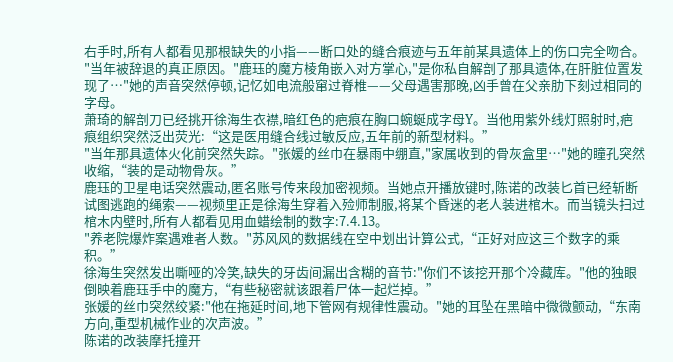右手时,所有人都看见那根缺失的小指——断口处的缝合痕迹与五年前某具遗体上的伤口完全吻合。
"当年被辞退的真正原因。"鹿珏的魔方棱角嵌入对方掌心,"是你私自解剖了那具遗体,在肝脏位置发现了…"她的声音突然停顿,记忆如电流般窜过脊椎——父母遇害那晚,凶手曾在父亲肋下刻过相同的字母。
萧琦的解剖刀已经挑开徐海生衣襟,暗红色的疤痕在胸口蜿蜒成字母Y。当他用紫外线灯照射时,疤痕组织突然泛出荧光:“这是医用缝合线过敏反应,五年前的新型材料。”
"当年那具遗体火化前突然失踪。"张媛的丝巾在暴雨中绷直,"家属收到的骨灰盒里…"她的瞳孔突然收缩,“装的是动物骨灰。”
鹿珏的卫星电话突然震动,匿名账号传来段加密视频。当她点开播放键时,陈诺的改装匕首已经斩断试图逃跑的绳索——视频里正是徐海生穿着入殓师制服,将某个昏迷的老人装进棺木。而当镜头扫过棺木内壁时,所有人都看见用血蜡绘制的数字:7.4.13。
"养老院爆炸案遇难者人数。"苏风风的数据线在空中划出计算公式,“正好对应这三个数字的乘积。”
徐海生突然发出嘶哑的冷笑,缺失的牙齿间漏出含糊的音节:"你们不该挖开那个冷藏库。"他的独眼倒映着鹿珏手中的魔方,“有些秘密就该跟着尸体一起烂掉。”
张媛的丝巾突然绞紧:"他在拖延时间,地下管网有规律性震动。"她的耳坠在黑暗中微微颤动,“东南方向,重型机械作业的次声波。”
陈诺的改装摩托撞开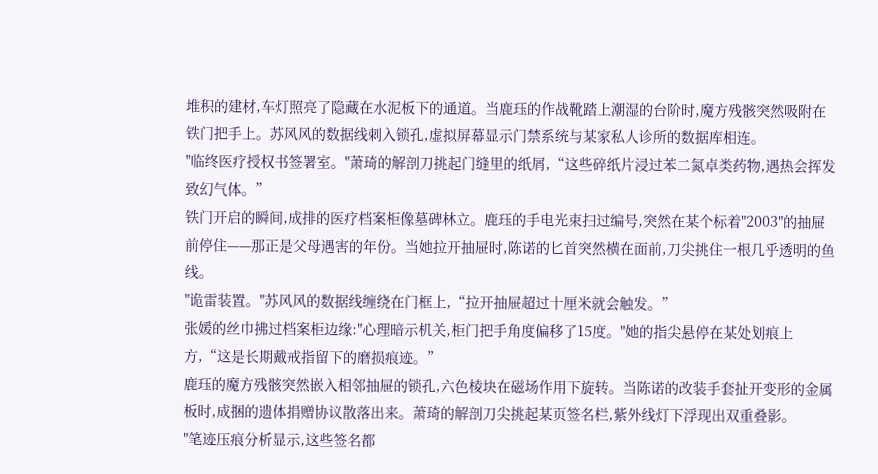堆积的建材,车灯照亮了隐藏在水泥板下的通道。当鹿珏的作战靴踏上潮湿的台阶时,魔方残骸突然吸附在铁门把手上。苏风风的数据线刺入锁孔,虚拟屏幕显示门禁系统与某家私人诊所的数据库相连。
"临终医疗授权书签署室。"萧琦的解剖刀挑起门缝里的纸屑,“这些碎纸片浸过苯二氮卓类药物,遇热会挥发致幻气体。”
铁门开启的瞬间,成排的医疗档案柜像墓碑林立。鹿珏的手电光束扫过编号,突然在某个标着"2003"的抽屉前停住——那正是父母遇害的年份。当她拉开抽屉时,陈诺的匕首突然横在面前,刀尖挑住一根几乎透明的鱼线。
"诡雷装置。"苏风风的数据线缠绕在门框上,“拉开抽屉超过十厘米就会触发。”
张媛的丝巾拂过档案柜边缘:"心理暗示机关,柜门把手角度偏移了15度。"她的指尖悬停在某处划痕上方,“这是长期戴戒指留下的磨损痕迹。”
鹿珏的魔方残骸突然嵌入相邻抽屉的锁孔,六色棱块在磁场作用下旋转。当陈诺的改装手套扯开变形的金属板时,成捆的遗体捐赠协议散落出来。萧琦的解剖刀尖挑起某页签名栏,紫外线灯下浮现出双重叠影。
"笔迹压痕分析显示,这些签名都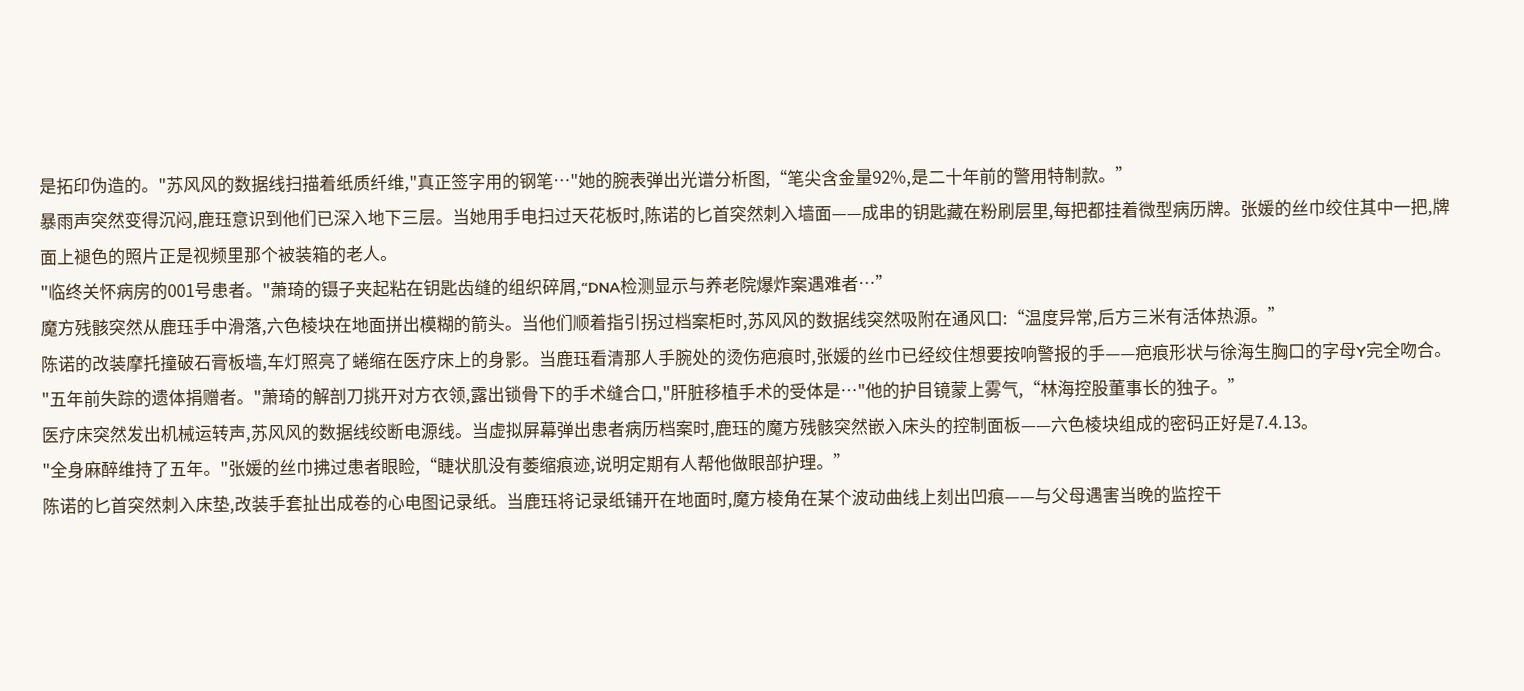是拓印伪造的。"苏风风的数据线扫描着纸质纤维,"真正签字用的钢笔…"她的腕表弹出光谱分析图,“笔尖含金量92%,是二十年前的警用特制款。”
暴雨声突然变得沉闷,鹿珏意识到他们已深入地下三层。当她用手电扫过天花板时,陈诺的匕首突然刺入墙面——成串的钥匙藏在粉刷层里,每把都挂着微型病历牌。张媛的丝巾绞住其中一把,牌面上褪色的照片正是视频里那个被装箱的老人。
"临终关怀病房的001号患者。"萧琦的镊子夹起粘在钥匙齿缝的组织碎屑,“DNA检测显示与养老院爆炸案遇难者…”
魔方残骸突然从鹿珏手中滑落,六色棱块在地面拼出模糊的箭头。当他们顺着指引拐过档案柜时,苏风风的数据线突然吸附在通风口:“温度异常,后方三米有活体热源。”
陈诺的改装摩托撞破石膏板墙,车灯照亮了蜷缩在医疗床上的身影。当鹿珏看清那人手腕处的烫伤疤痕时,张媛的丝巾已经绞住想要按响警报的手——疤痕形状与徐海生胸口的字母Y完全吻合。
"五年前失踪的遗体捐赠者。"萧琦的解剖刀挑开对方衣领,露出锁骨下的手术缝合口,"肝脏移植手术的受体是…"他的护目镜蒙上雾气,“林海控股董事长的独子。”
医疗床突然发出机械运转声,苏风风的数据线绞断电源线。当虚拟屏幕弹出患者病历档案时,鹿珏的魔方残骸突然嵌入床头的控制面板——六色棱块组成的密码正好是7.4.13。
"全身麻醉维持了五年。"张媛的丝巾拂过患者眼睑,“睫状肌没有萎缩痕迹,说明定期有人帮他做眼部护理。”
陈诺的匕首突然刺入床垫,改装手套扯出成卷的心电图记录纸。当鹿珏将记录纸铺开在地面时,魔方棱角在某个波动曲线上刻出凹痕——与父母遇害当晚的监控干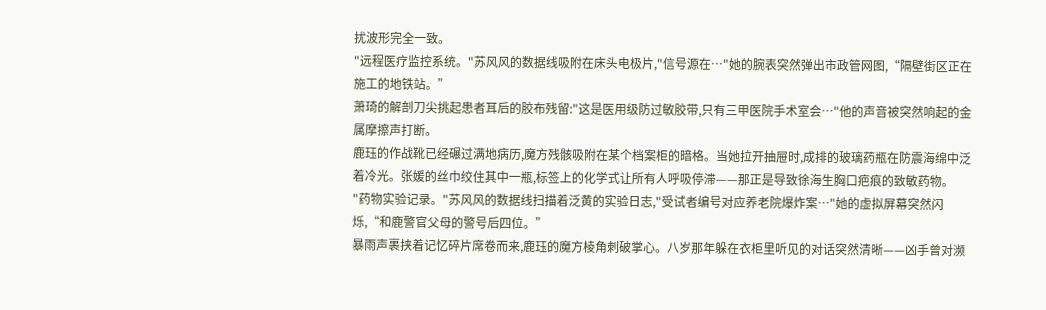扰波形完全一致。
"远程医疗监控系统。"苏风风的数据线吸附在床头电极片,"信号源在…"她的腕表突然弹出市政管网图,“隔壁街区正在施工的地铁站。”
萧琦的解剖刀尖挑起患者耳后的胶布残留:"这是医用级防过敏胶带,只有三甲医院手术室会…"他的声音被突然响起的金属摩擦声打断。
鹿珏的作战靴已经碾过满地病历,魔方残骸吸附在某个档案柜的暗格。当她拉开抽屉时,成排的玻璃药瓶在防震海绵中泛着冷光。张媛的丝巾绞住其中一瓶,标签上的化学式让所有人呼吸停滞——那正是导致徐海生胸口疤痕的致敏药物。
"药物实验记录。"苏风风的数据线扫描着泛黄的实验日志,"受试者编号对应养老院爆炸案…"她的虚拟屏幕突然闪烁,“和鹿警官父母的警号后四位。”
暴雨声裹挟着记忆碎片席卷而来,鹿珏的魔方棱角刺破掌心。八岁那年躲在衣柜里听见的对话突然清晰——凶手曾对濒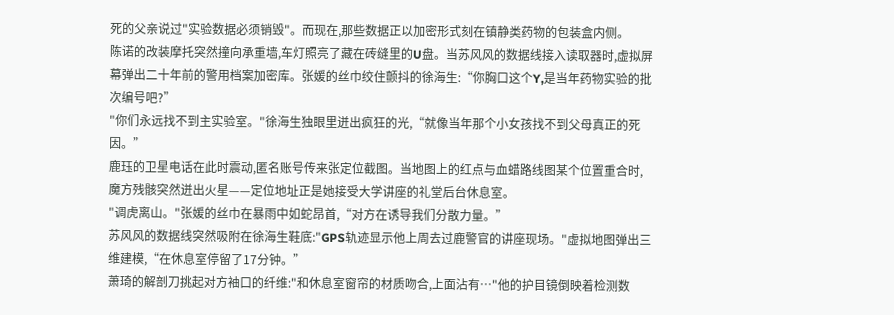死的父亲说过"实验数据必须销毁"。而现在,那些数据正以加密形式刻在镇静类药物的包装盒内侧。
陈诺的改装摩托突然撞向承重墙,车灯照亮了藏在砖缝里的U盘。当苏风风的数据线接入读取器时,虚拟屏幕弹出二十年前的警用档案加密库。张媛的丝巾绞住颤抖的徐海生:“你胸口这个Y,是当年药物实验的批次编号吧?”
"你们永远找不到主实验室。"徐海生独眼里迸出疯狂的光,“就像当年那个小女孩找不到父母真正的死因。”
鹿珏的卫星电话在此时震动,匿名账号传来张定位截图。当地图上的红点与血蜡路线图某个位置重合时,魔方残骸突然迸出火星——定位地址正是她接受大学讲座的礼堂后台休息室。
"调虎离山。"张媛的丝巾在暴雨中如蛇昂首,“对方在诱导我们分散力量。”
苏风风的数据线突然吸附在徐海生鞋底:"GPS轨迹显示他上周去过鹿警官的讲座现场。"虚拟地图弹出三维建模,“在休息室停留了17分钟。”
萧琦的解剖刀挑起对方袖口的纤维:"和休息室窗帘的材质吻合,上面沾有…"他的护目镜倒映着检测数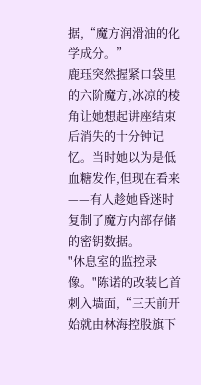据,“魔方润滑油的化学成分。”
鹿珏突然握紧口袋里的六阶魔方,冰凉的棱角让她想起讲座结束后消失的十分钟记忆。当时她以为是低血糖发作,但现在看来——有人趁她昏迷时复制了魔方内部存储的密钥数据。
"休息室的监控录像。"陈诺的改装匕首刺入墙面,“三天前开始就由林海控股旗下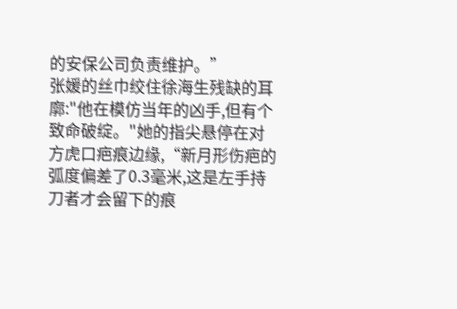的安保公司负责维护。”
张媛的丝巾绞住徐海生残缺的耳廓:"他在模仿当年的凶手,但有个致命破绽。"她的指尖悬停在对方虎口疤痕边缘,“新月形伤疤的弧度偏差了0.3毫米,这是左手持刀者才会留下的痕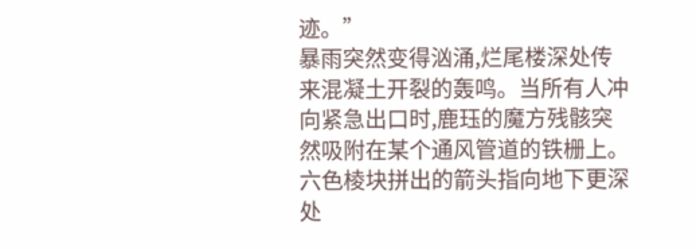迹。”
暴雨突然变得汹涌,烂尾楼深处传来混凝土开裂的轰鸣。当所有人冲向紧急出口时,鹿珏的魔方残骸突然吸附在某个通风管道的铁栅上。六色棱块拼出的箭头指向地下更深处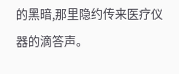的黑暗,那里隐约传来医疗仪器的滴答声。